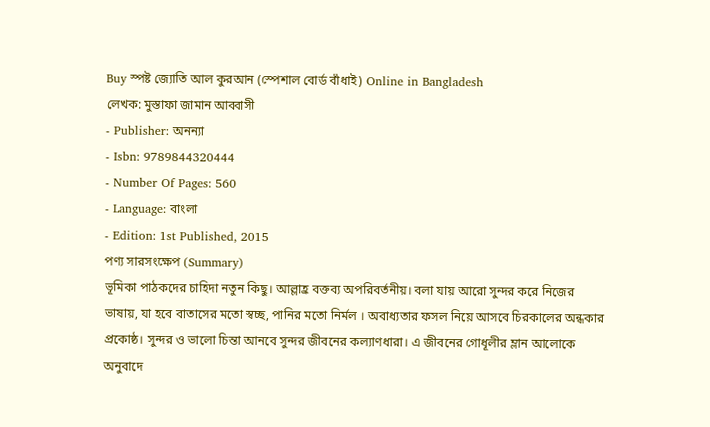Buy স্পষ্ট জ্যোতি আল কুরআন (স্পেশাল বোর্ড বাঁধাই) Online in Bangladesh
লেখক: মুস্তাফা জামান আব্বাসী
- Publisher: অনন্যা
- Isbn: 9789844320444
- Number Of Pages: 560
- Language: বাংলা
- Edition: 1st Published, 2015
পণ্য সারসংক্ষেপ (Summary)
ভূমিকা পাঠকদের চাহিদা নতুন কিছু। আল্লাহ্র বক্তব্য অপরিবর্তনীয়। বলা যায় আরো সুন্দর করে নিজের ভাষায়, যা হবে বাতাসের মতো স্বচ্ছ, পানির মতো নিৰ্মল । অবাধ্যতার ফসল নিয়ে আসবে চিরকালের অন্ধকার প্রকোষ্ঠ। সুন্দর ও ভালো চিন্তা আনবে সুন্দর জীবনের কল্যাণধারা। এ জীবনের গোধূলীর ম্লান আলোকে অনুবাদে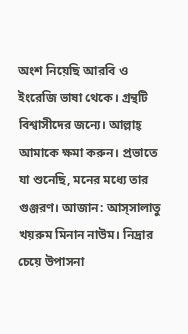অংশ নিয়েছি আরবি ও ইংরেজি ভাষা থেকে। গ্রন্থটি বিশ্বাসীদের জন্যে। আল্লাহ্ আমাকে ক্ষমা করুন। প্রভাতে যা শুনেছি, মনের মধ্যে তার গুঞ্জরণ। আজান: আস্সালাতু খয়রুম মিনান নাউম। নিদ্রার চেয়ে উপাসনা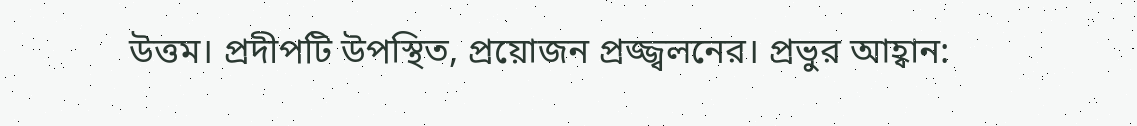উত্তম। প্রদীপটি উপস্থিত, প্ৰয়োজন প্রজ্জ্বলনের। প্রভুর আহ্বান: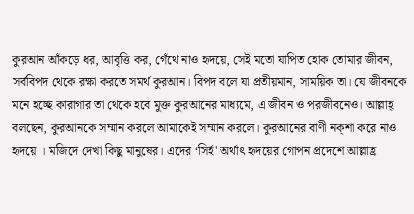কুরআন আঁকড়ে ধর, আবৃত্তি কর, গেঁথে নাও হৃদয়ে, সেই মতো যাপিত হোক তোমার জীবন, সর্ববিপদ থেকে রক্ষা করতে সমর্থ কুরআন। বিপদ বলে যা প্রতীয়মান, সাময়িক তা। যে জীবনকে মনে হচ্ছে কারাগার তা থেকে হবে মুক্ত কুরআনের মাধ্যমে, এ জীবন ও পরজীবনেও। আল্লাহ্ বলছেন, কুরআনকে সম্মান করলে আমাকেই সম্মান করলে। কুরআনের বাণী নক্শা করে নাও হৃদয়ে । মজিদে দেখা কিছু মানুষের। এদের ‘সির্হ' অর্থাৎ হৃদয়ের গোপন প্রদেশে আল্লাহ্র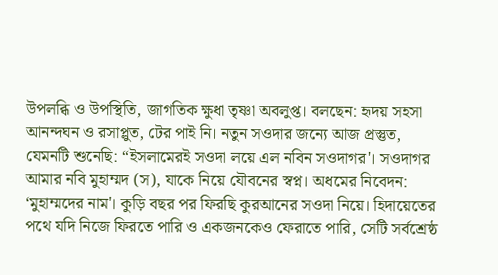উপলব্ধি ও উপস্থিতি, জাগতিক ক্ষুধা তৃষ্ণা অবলুপ্ত। বলছেন: হৃদয় সহসা আনন্দঘন ও রসাপ্লুত, টের পাই নি। নতুন সওদার জন্যে আজ প্রস্তুত, যেমনটি শুনেছি: “ইসলামেরই সওদা লয়ে এল নবিন সওদাগর'। সওদাগর আমার নবি মুহাম্মদ (স), যাকে নিয়ে যৌবনের স্বপ্ন। অধমের নিবেদন: ‘মুহাম্মদের নাম'। কুড়ি বছর পর ফিরছি কুরআনের সওদা নিয়ে। হিদায়েতের পথে যদি নিজে ফিরতে পারি ও একজনকেও ফেরাতে পারি, সেটি সর্বশ্রেষ্ঠ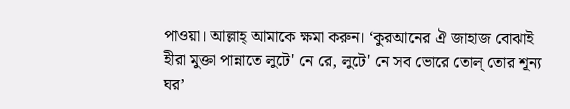পাওয়া। আল্লাহ্ আমাকে ক্ষমা করুন। ‘কুরআনের ঐ জাহাজ বোঝাই হীরা মুক্তা পান্নাতে লুটে' নে রে, লুটে' নে সব ভোরে তোল্ তোর শূন্য ঘর’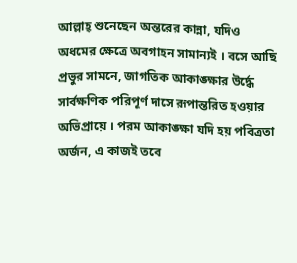আল্লাহ্ শুনেছেন অন্তরের কান্না, যদিও অধমের ক্ষেত্রে অবগাহন সামান্যই । বসে আছি প্রভুর সামনে, জাগতিক আকাঙ্ক্ষার উর্দ্ধে সার্বক্ষণিক পরিপূর্ণ দাসে রূপান্তরিত হওয়ার অভিপ্রায়ে । পরম আকাঙ্ক্ষা যদি হয় পবিত্রতা অর্জন, এ কাজই তবে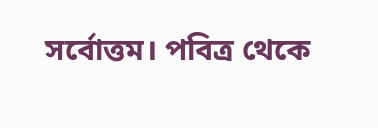সর্বোত্তম। পবিত্র থেকে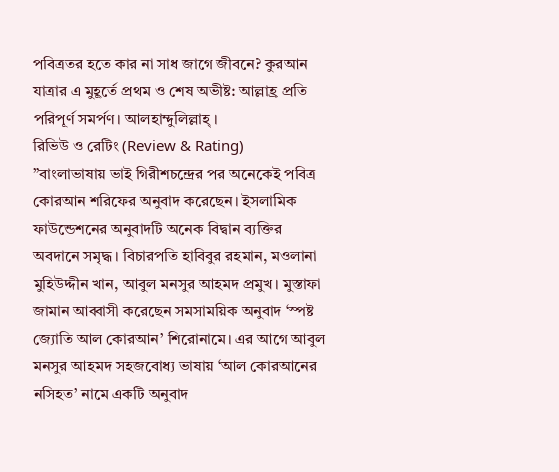পবিত্রতর হতে কার না সাধ জাগে জীবনে? কুরআন যাত্রার এ মুহূর্তে প্রথম ও শেষ অভীষ্ট: আল্লাহ্র প্রতি পরিপূর্ণ সমর্পণ। আলহাম্দুলিল্লাহ্ ।
রিভিউ ও রেটিং (Review & Rating)
”বাংলাভাষায় ভাই গিরীশচন্দ্রের পর অনেকেই পবিত্র কোরআন শরিফের অনুবাদ করেছেন। ইসলামিক ফাউন্ডেশনের অনুবাদটি অনেক বিদ্বান ব্যক্তির অবদানে সমৃদ্ধ। বিচারপতি হাবিবুর রহমান, মওলানা মুহিউদ্দীন খান, আবুল মনসুর আহমদ প্রমুখ। মুস্তাফা জামান আব্বাসী করেছেন সমসাময়িক অনুবাদ ‘স্পষ্ট জ্যোতি আল কোরআন’ শিরোনামে। এর আগে আবুল মনসুর আহমদ সহজবোধ্য ভাষায় ‘আল কোরআনের নসিহত’ নামে একটি অনুবাদ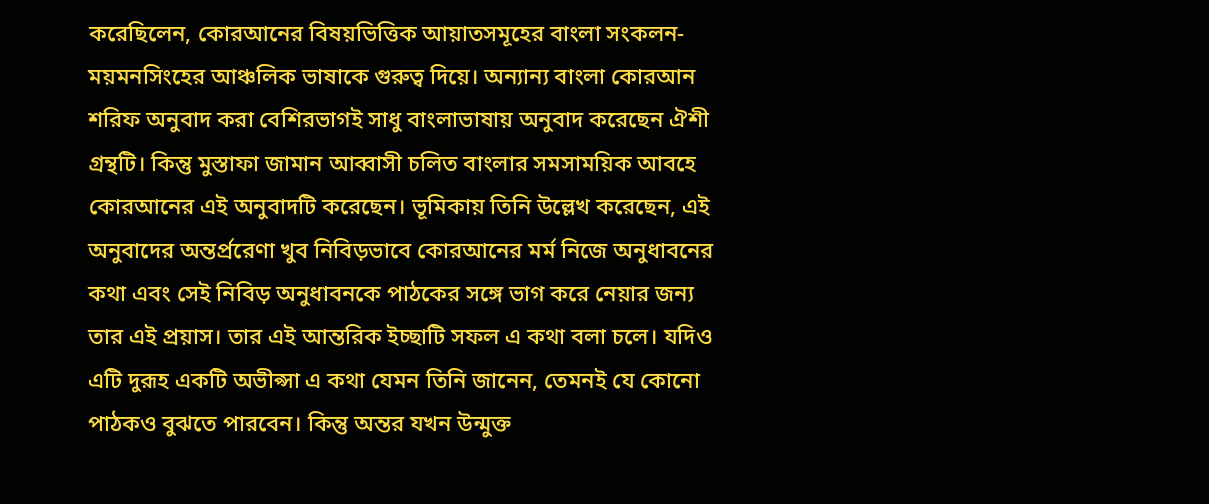করেছিলেন, কোরআনের বিষয়ভিত্তিক আয়াতসমূহের বাংলা সংকলন- ময়মনসিংহের আঞ্চলিক ভাষাকে গুরুত্ব দিয়ে। অন্যান্য বাংলা কোরআন শরিফ অনুবাদ করা বেশিরভাগই সাধু বাংলাভাষায় অনুবাদ করেছেন ঐশী গ্রন্থটি। কিন্তু মুস্তাফা জামান আব্বাসী চলিত বাংলার সমসাময়িক আবহে কোরআনের এই অনুবাদটি করেছেন। ভূমিকায় তিনি উল্লেখ করেছেন, এই অনুবাদের অন্তর্প্ররেণা খুব নিবিড়ভাবে কোরআনের মর্ম নিজে অনুধাবনের কথা এবং সেই নিবিড় অনুধাবনকে পাঠকের সঙ্গে ভাগ করে নেয়ার জন্য তার এই প্রয়াস। তার এই আন্তরিক ইচ্ছাটি সফল এ কথা বলা চলে। যদিও এটি দুরূহ একটি অভীপ্সা এ কথা যেমন তিনি জানেন, তেমনই যে কোনো পাঠকও বুঝতে পারবেন। কিন্তু অন্তর যখন উন্মুক্ত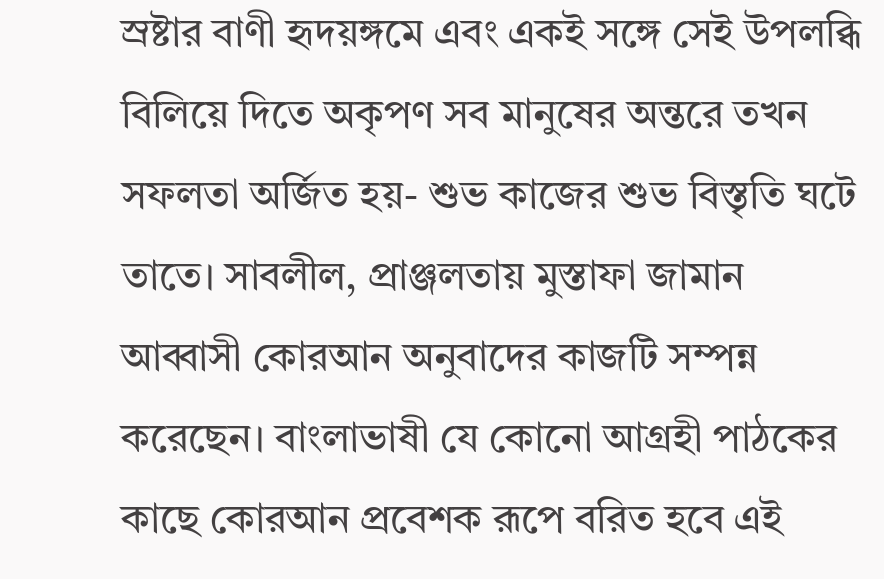স্রষ্টার বাণী হৃদয়ঙ্গমে এবং একই সঙ্গে সেই উপলব্ধি বিলিয়ে দিতে অকৃপণ সব মানুষের অন্তরে তখন সফলতা অর্জিত হয়- শুভ কাজের শুভ বিস্তৃতি ঘটে তাতে। সাবলীল, প্রাঞ্জলতায় মুস্তাফা জামান আব্বাসী কোরআন অনুবাদের কাজটি সম্পন্ন করেছেন। বাংলাভাষী যে কোনো আগ্রহী পাঠকের কাছে কোরআন প্রবেশক রূপে বরিত হবে এই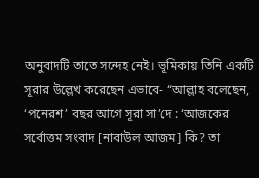অনুবাদটি তাতে সন্দেহ নেই। ভূমিকায় তিনি একটি সূরার উল্লেখ করেছেন এভাবে- “আল্লাহ বলেছেন, ‘পনেরশ’ বছর আগে সূরা সা’দে : ‘আজকের সর্বোত্তম সংবাদ [নাবাউল আজম] কি? তা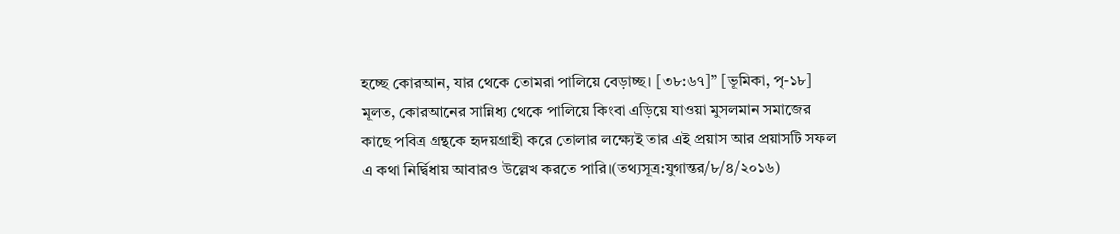হচ্ছে কোরআন, যার থেকে তোমরা পালিয়ে বেড়াচ্ছ। [৩৮:৬৭]” [ভূমিকা, পৃ-১৮] মূলত, কোরআনের সান্নিধ্য থেকে পালিয়ে কিংবা এড়িয়ে যাওয়া মুসলমান সমাজের কাছে পবিত্র গ্রন্থকে হৃদয়গ্রাহী করে তোলার লক্ষ্যেই তার এই প্রয়াস আর প্রয়াসটি সফল এ কথা নির্দ্বিধায় আবারও উল্লেখ করতে পারি।(তথ্যসূত্র:যুগান্তর/৮/৪/২০১৬)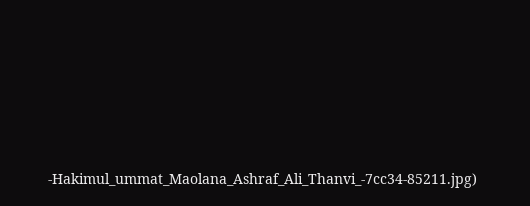-Hakimul_ummat_Maolana_Ashraf_Ali_Thanvi_-7cc34-85211.jpg)